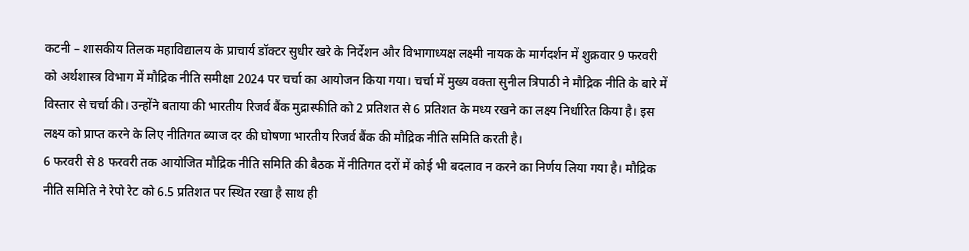कटनी – शासकीय तिलक महाविद्यालय के प्राचार्य डॉक्टर सुधीर खरे के निर्देशन और विभागाध्यक्ष लक्ष्मी नायक के मार्गदर्शन में शुक्रवार 9 फरवरी को अर्थशास्त्र विभाग में मौद्रिक नीति समीक्षा 2024 पर चर्चा का आयोजन किया गया। चर्चा में मुख्य वक्ता सुनील त्रिपाठी ने मौद्रिक नीति के बारे में विस्तार से चर्चा की। उन्होंने बताया की भारतीय रिजर्व बैंक मुद्रास्फीति को 2 प्रतिशत से 6 प्रतिशत के मध्य रखने का लक्ष्य निर्धारित किया है। इस लक्ष्य को प्राप्त करने के लिए नीतिगत ब्याज दर की घोषणा भारतीय रिजर्व बैंक की मौद्रिक नीति समिति करती है।
6 फरवरी से 8 फरवरी तक आयोजित मौद्रिक नीति समिति की बैठक में नीतिगत दरों में कोई भी बदलाव न करने का निर्णय लिया गया है। मौद्रिक नीति समिति ने रेपो रेट को 6.5 प्रतिशत पर स्थित रखा है साथ ही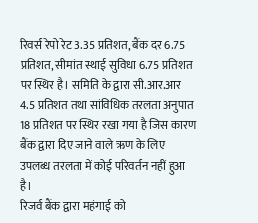रिवर्स रेपो रेट 3.35 प्रतिशत, बैंक दर 6.75 प्रतिशत, सीमांत स्थाई सुविधा 6.75 प्रतिशत पर स्थिर है। समिति के द्वारा सी.आर.आर 4.5 प्रतिशत तथा सांविधिक तरलता अनुपात 18 प्रतिशत पर स्थिर रखा गया है जिस कारण बैंक द्वारा दिए जाने वाले ऋण के लिए उपलब्ध तरलता में कोई परिवर्तन नहीं हुआ है।
रिजर्व बैंक द्वारा महंगाई को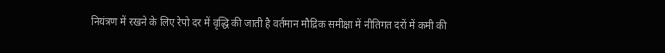नियंत्रण में रखने के लिए रेपो दर में वृद्धि की जाती है वर्तमान मौद्रिक समीक्षा में नीतिगत दरों में कमी की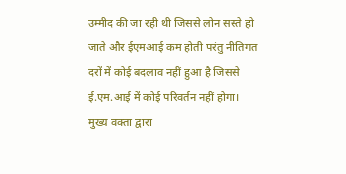उम्मीद की जा रही थी जिससे लोन सस्ते हो जाते और ईएमआई कम होती परंतु नीतिगत दरों में कोई बदलाव नहीं हुआ है जिससे ई.एम.आई में कोई परिवर्तन नहीं होगा। मुख्य वक्ता द्वारा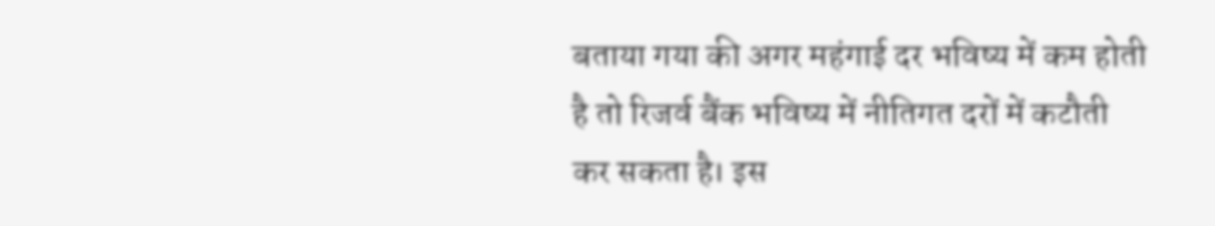बताया गया की अगर महंगाई दर भविष्य में कम होती है तो रिजर्व बैंक भविष्य में नीतिगत दरों में कटौती कर सकता है। इस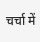चर्चा में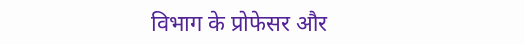विभाग के प्रोफेसर और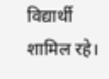विद्यार्थी शामिल रहे।